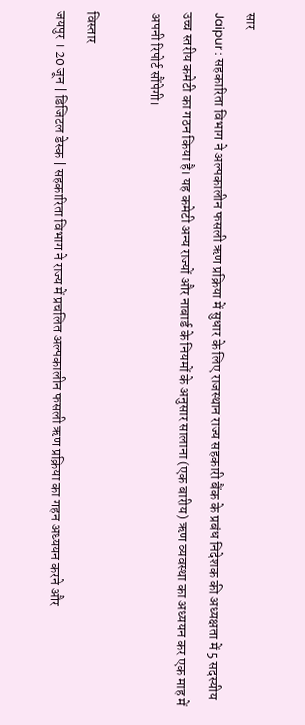सार
Jaipur : सहकारिता विभाग ने अल्पकालीन फसली ऋण प्रक्रिया में सुधार के लिए राजस्थान राज्य सहकारी बैंक के प्रबंध निदेशक की अध्यक्षता में 5 सदस्यीय उच्च स्तरीय कमेटी का गठन किया है। यह कमेटी अन्य राज्यों और नाबार्ड के नियमों के अनुसार सालाना (एक बारीय) ऋण व्यवस्था का अध्ययन कर एक माह में अपनी रिपोर्ट सौंपेगी।

विस्तार
जयपुर । 20 जून | डिजिटल डेस्क | सहकारिता विभाग ने राज्य में प्रचलित अल्पकालीन फसली ऋण प्रक्रिया का गहन अध्ययन करने और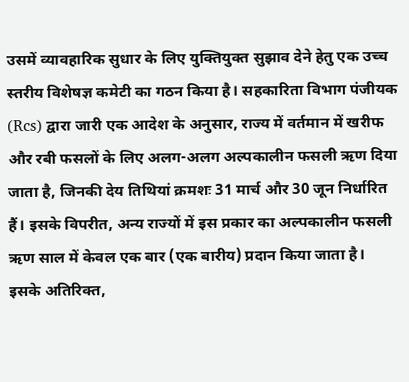उसमें व्यावहारिक सुधार के लिए युक्तियुक्त सुझाव देने हेतु एक उच्च स्तरीय विशेषज्ञ कमेटी का गठन किया है। सहकारिता विभाग पंजीयक (Rcs) द्वारा जारी एक आदेश के अनुसार, राज्य में वर्तमान में खरीफ और रबी फसलों के लिए अलग-अलग अल्पकालीन फसली ऋण दिया जाता है, जिनकी देय तिथियां क्रमशः 31 मार्च और 30 जून निर्धारित हैं। इसके विपरीत, अन्य राज्यों में इस प्रकार का अल्पकालीन फसली ऋण साल में केवल एक बार (एक बारीय) प्रदान किया जाता है। इसके अतिरिक्त,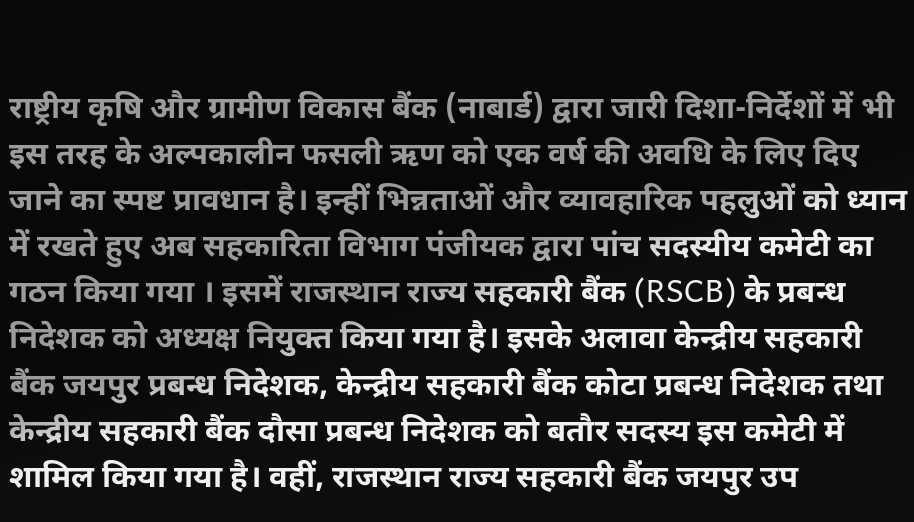राष्ट्रीय कृषि और ग्रामीण विकास बैंक (नाबार्ड) द्वारा जारी दिशा-निर्देशों में भी इस तरह के अल्पकालीन फसली ऋण को एक वर्ष की अवधि के लिए दिए जाने का स्पष्ट प्रावधान है। इन्हीं भिन्नताओं और व्यावहारिक पहलुओं को ध्यान में रखते हुए अब सहकारिता विभाग पंजीयक द्वारा पांच सदस्यीय कमेटी का गठन किया गया । इसमें राजस्थान राज्य सहकारी बैंक (RSCB) के प्रबन्ध निदेशक को अध्यक्ष नियुक्त किया गया है। इसके अलावा केन्द्रीय सहकारी बैंक जयपुर प्रबन्ध निदेशक, केन्द्रीय सहकारी बैंक कोटा प्रबन्ध निदेशक तथा केन्द्रीय सहकारी बैंक दौसा प्रबन्ध निदेशक को बतौर सदस्य इस कमेटी में शामिल किया गया है। वहीं, राजस्थान राज्य सहकारी बैंक जयपुर उप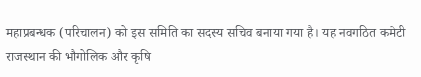महाप्रबन्धक (परिचालन) को इस समिति का सदस्य सचिव बनाया गया है। यह नवगठित कमेटी राजस्थान की भौगोलिक और कृषि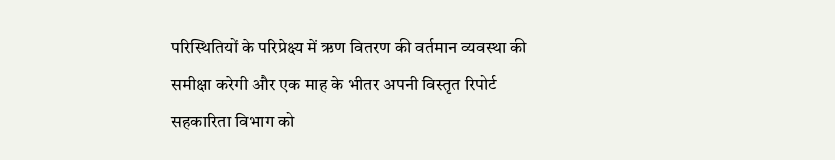परिस्थितियों के परिप्रेक्ष्य में ऋण वितरण की वर्तमान व्यवस्था की समीक्षा करेगी और एक माह के भीतर अपनी विस्तृत रिपोर्ट सहकारिता विभाग को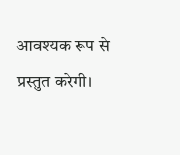आवश्यक रूप से प्रस्तुत करेगी।